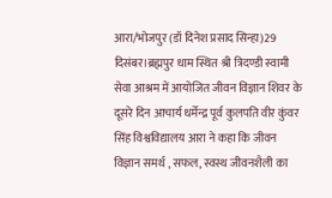आरा/भोजपुर (डॉ दिनेश प्रसाद सिन्हा)29 दिसंबर।ब्रह्मपुर धाम स्थित श्री त्रिदण्डी स्वामी सेवा आश्रम में आयोजित जीवन विज्ञान शिवर के दूसरे दिन आचार्य धर्मेन्द्र पूर्व कुलपति वीर कुंवर सिंह विश्वविद्यालय आरा ने कहा कि जीवन विज्ञान समर्थ , सफल, स्वस्थ जीवनशैली का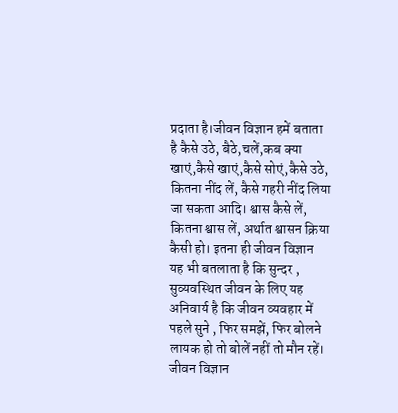प्रदाता है।जीवन विज्ञान हमें बताता है कैसे उठे, बैठे,चलें,कब क्या खाएं,कैसे खाएं,कैसे सोएं,कैसे उठे, कितना नींद लें, कैसे गहरी नींद लिया जा सकता आदि। श्वास कैसे लें, कितना श्वास लें, अर्थात श्वासन क्रिया कैसी हो। इतना ही जीवन विज्ञान यह भी बतलाता है कि सुन्दर , सुव्यवस्थित जीवन के लिए यह अनिवार्य है कि जीवन व्यवहार में पहले सुने , फिर समझें, फिर बोलने लायक हो तो बोलें नहीं तो मौन रहें। जीवन विज्ञान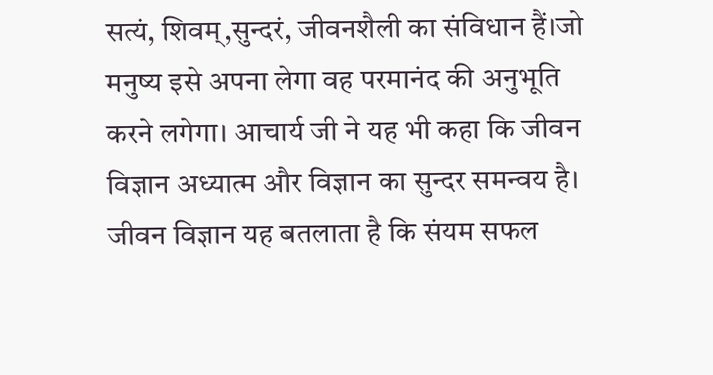सत्यं, शिवम्,सुन्दरं, जीवनशैली का संविधान हैं।जो मनुष्य इसे अपना लेगा वह परमानंद की अनुभूति करने लगेगा। आचार्य जी ने यह भी कहा कि जीवन विज्ञान अध्यात्म और विज्ञान का सुन्दर समन्वय है। जीवन विज्ञान यह बतलाता है कि संयम सफल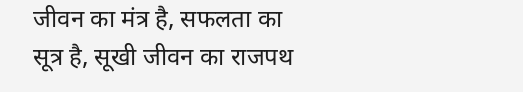जीवन का मंत्र है, सफलता का सूत्र है, सूखी जीवन का राजपथ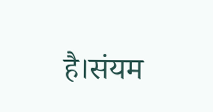है।संयम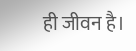ही जीवन है।